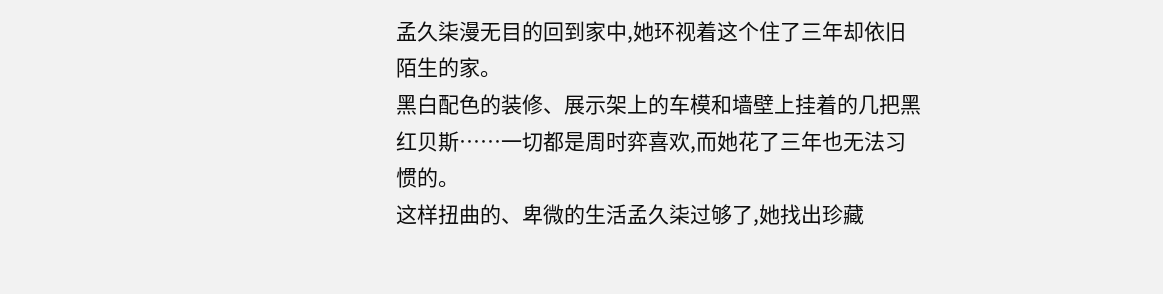孟久柒漫无目的回到家中,她环视着这个住了三年却依旧陌生的家。
黑白配色的装修、展示架上的车模和墙壁上挂着的几把黑红贝斯……一切都是周时弈喜欢,而她花了三年也无法习惯的。
这样扭曲的、卑微的生活孟久柒过够了,她找出珍藏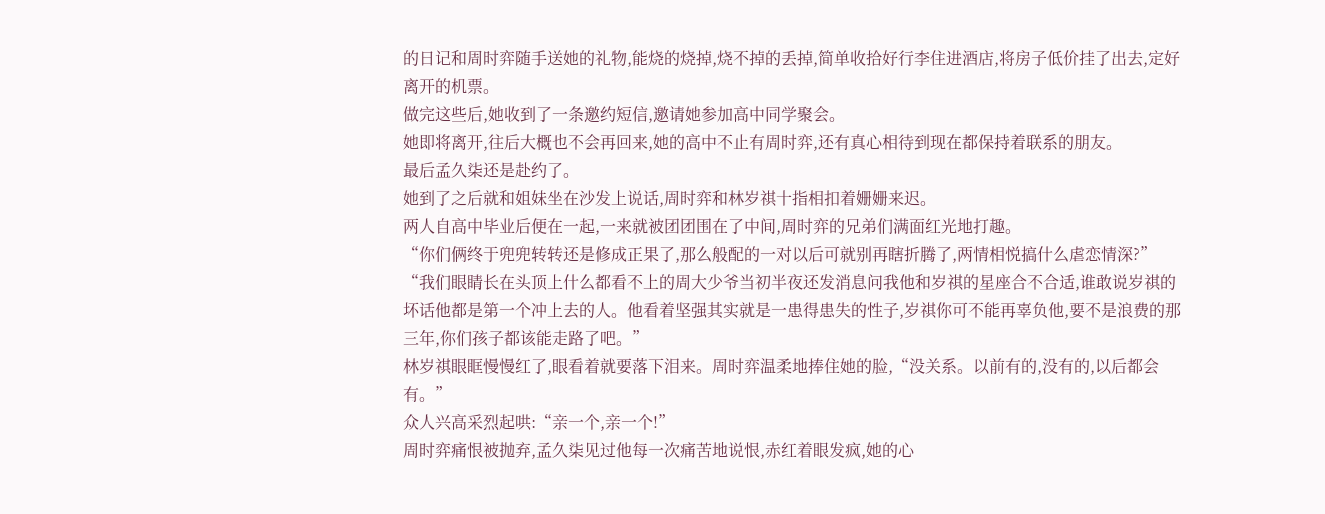的日记和周时弈随手送她的礼物,能烧的烧掉,烧不掉的丢掉,简单收拾好行李住进酒店,将房子低价挂了出去,定好离开的机票。
做完这些后,她收到了一条邀约短信,邀请她参加高中同学聚会。
她即将离开,往后大概也不会再回来,她的高中不止有周时弈,还有真心相待到现在都保持着联系的朋友。
最后孟久柒还是赴约了。
她到了之后就和姐妹坐在沙发上说话,周时弈和林岁祺十指相扣着姗姗来迟。
两人自高中毕业后便在一起,一来就被团团围在了中间,周时弈的兄弟们满面红光地打趣。
“你们俩终于兜兜转转还是修成正果了,那么般配的一对以后可就别再瞎折腾了,两情相悦搞什么虐恋情深?”
“我们眼睛长在头顶上什么都看不上的周大少爷当初半夜还发消息问我他和岁祺的星座合不合适,谁敢说岁祺的坏话他都是第一个冲上去的人。他看着坚强其实就是一患得患失的性子,岁祺你可不能再辜负他,要不是浪费的那三年,你们孩子都该能走路了吧。”
林岁祺眼眶慢慢红了,眼看着就要落下泪来。周时弈温柔地捧住她的脸,“没关系。以前有的,没有的,以后都会有。”
众人兴高采烈起哄:“亲一个,亲一个!”
周时弈痛恨被抛弃,孟久柒见过他每一次痛苦地说恨,赤红着眼发疯,她的心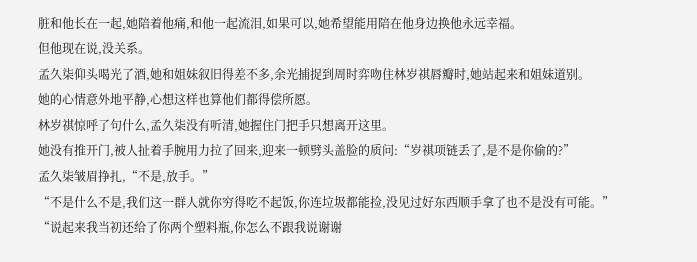脏和他长在一起,她陪着他痛,和他一起流泪,如果可以,她希望能用陪在他身边换他永远幸福。
但他现在说,没关系。
孟久柒仰头喝光了酒,她和姐妹叙旧得差不多,余光捕捉到周时弈吻住林岁祺唇瓣时,她站起来和姐妹道别。
她的心情意外地平静,心想这样也算他们都得偿所愿。
林岁祺惊呼了句什么,孟久柒没有听清,她握住门把手只想离开这里。
她没有推开门,被人扯着手腕用力拉了回来,迎来一顿劈头盖脸的质问:“岁祺项链丢了,是不是你偷的?”
孟久柒皱眉挣扎,“不是,放手。”
“不是什么不是,我们这一群人就你穷得吃不起饭,你连垃圾都能捡,没见过好东西顺手拿了也不是没有可能。”
“说起来我当初还给了你两个塑料瓶,你怎么不跟我说谢谢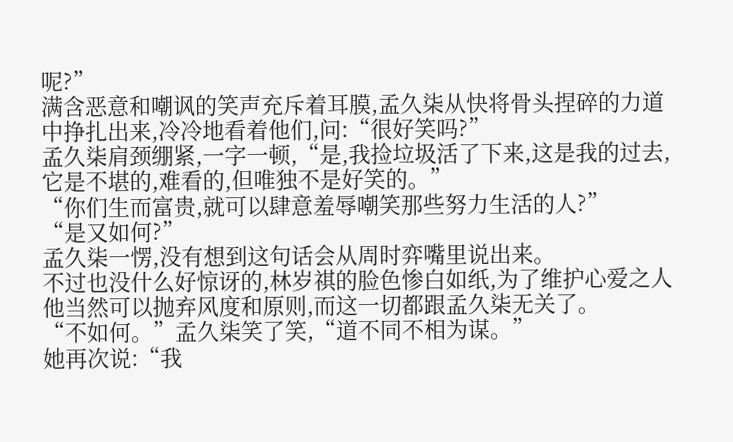呢?”
满含恶意和嘲讽的笑声充斥着耳膜,孟久柒从快将骨头捏碎的力道中挣扎出来,冷冷地看着他们,问:“很好笑吗?”
孟久柒肩颈绷紧,一字一顿,“是,我捡垃圾活了下来,这是我的过去,它是不堪的,难看的,但唯独不是好笑的。”
“你们生而富贵,就可以肆意羞辱嘲笑那些努力生活的人?”
“是又如何?”
孟久柒一愣,没有想到这句话会从周时弈嘴里说出来。
不过也没什么好惊讶的,林岁祺的脸色惨白如纸,为了维护心爱之人他当然可以抛弃风度和原则,而这一切都跟孟久柒无关了。
“不如何。”孟久柒笑了笑,“道不同不相为谋。”
她再次说:“我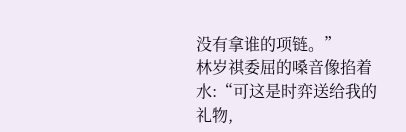没有拿谁的项链。”
林岁祺委屈的嗓音像掐着水:“可这是时弈送给我的礼物,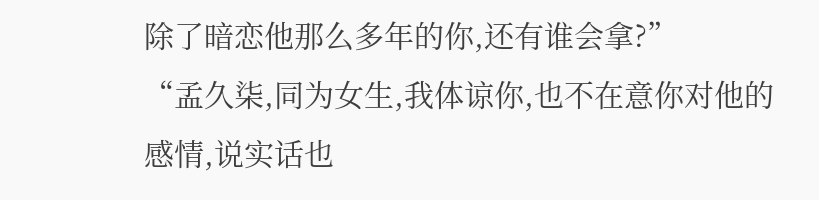除了暗恋他那么多年的你,还有谁会拿?”
“孟久柒,同为女生,我体谅你,也不在意你对他的感情,说实话也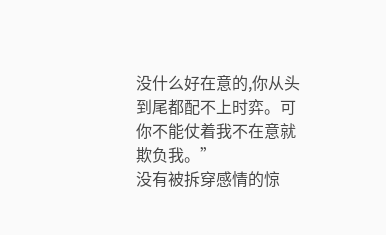没什么好在意的,你从头到尾都配不上时弈。可你不能仗着我不在意就欺负我。”
没有被拆穿感情的惊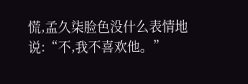慌,孟久柒脸色没什么表情地说:“不,我不喜欢他。”